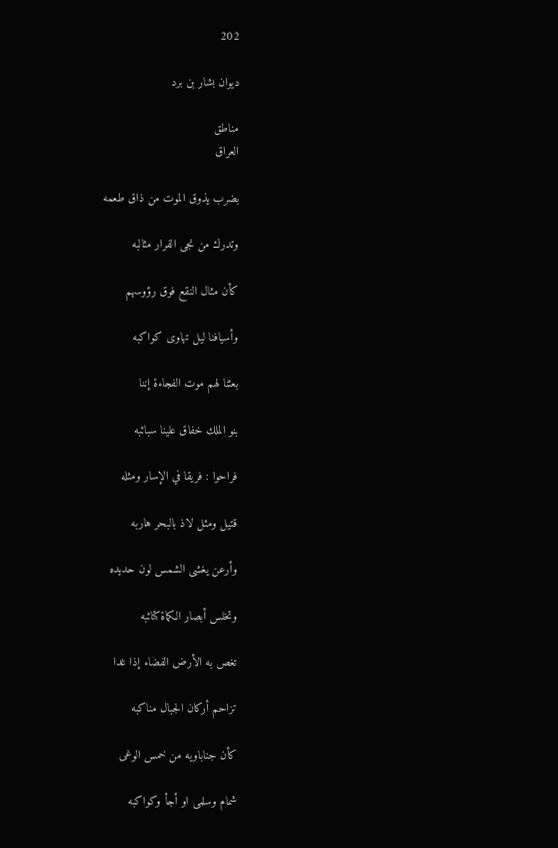202

ديوان بشار بن برد

مناطق
العراق

بضرب يذوق الموت من ذاق طعمه

وتدرك من نجى الفرار مثالبه

كأن مثال النقع فوق رؤوسهم

وأسيافنا ليل تهاوى كواكبه

بعثنا لهم موت الفجاءة إننا

بنو الملك خفاق علينا سبائبه

فراحوا : فريقا في الإسار ومثله

قتيل ومثل لاذ بالبحر هاربه

وأرعن يغشى الشمس لون حديده

وتخلس أبصار الكماة كتائبه

تغص به الأرض الفضاء إذا غدا

تزاحم أركان الجبال مناكبه

كأن جناباويه من خمس الوغى

شمام وسلمى او أجأ وكواكبه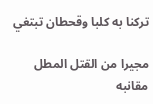تركنا به كلبا وقحطان تبتغي

مجيرا من القتل المطل مقانبه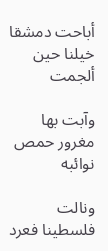أباحت دمشقا خيلنا حين ألجمت

وآبت بها مغرور حمص نوائبه

ونالت فلسطينا فعرد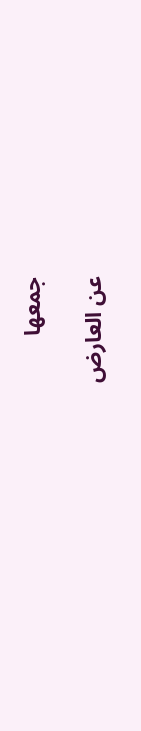جمعها

عن العارض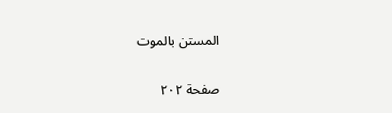المستن بالموت

صفحة ٢٠٢